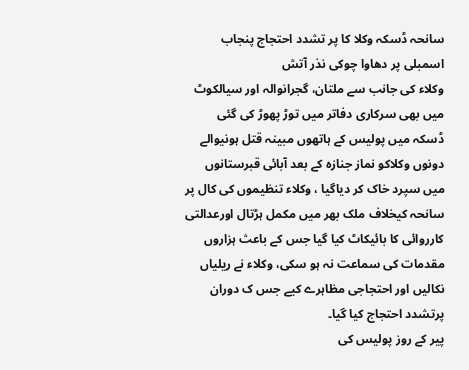سانحہ ڈسکہ وکلا کا پر تشدد احتجاج پنجاب اسمبلی پر دھاوا چوکی نذر آتش
وکلاء کی جانب سے ملتان، گجرانوالہ اور سیالکوٹ میں بھی سرکاری دفاتر میں توڑ پھوڑ کی گئی
ڈسکہ میں پولیس کے ہاتھوں مبینہ قتل ہونیوالے دونوں وکلاکو نماز جنازہ کے بعد آبائی قبرستانوں میں سپرد خاک کر دیاگیا ، وکلاء تنظیموں کی کال پر سانحہ کیخلاف ملک بھر میں مکمل ہڑتال اورعدالتی کارروائی کا بائیکاٹ کیا گیا جس کے باعث ہزاروں مقدمات کی سماعت نہ ہو سکی، وکلاء نے ریلیاں نکالیں اور احتجاجی مظاہرے کیے جس ک دوران پرتشدد احتجاج کیا گیا۔
پیر کے روز پولیس کی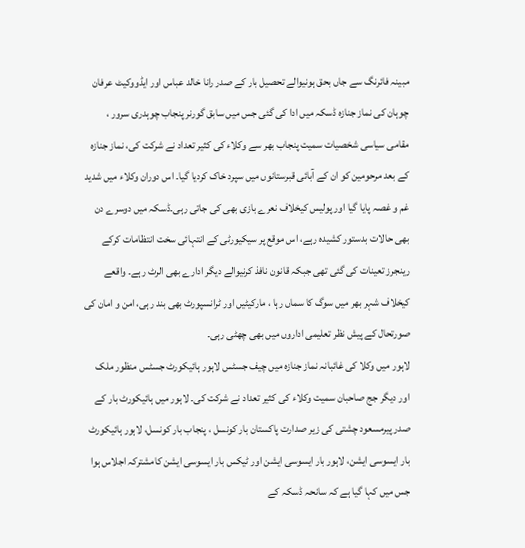مبینہ فائرنگ سے جاں بحق ہونیوالے تحصیل بار کے صدر رانا خالد عباس اور ایڈووکیٹ عرفان چوہان کی نماز جنازہ ڈسکہ میں ادا کی گئی جس میں سابق گورنر پنجاب چوہدری سرور ، مقامی سیاسی شخصیات سمیت پنجاب بھر سے وکلاء کی کثیر تعداد نے شرکت کی، نماز جنازہ کے بعد مرحومین کو ان کے آبائی قبرستانوں میں سپرد خاک کردیا گیا۔ اس دوران وکلاء میں شدید غم و غصہ پایا گیا اور پولیس کیخلاف نعرے بازی بھی کی جاتی رہی۔ڈسکہ میں دوسرے دن بھی حالات بدستور کشیدہ رہے، اس موقع پر سیکیورٹی کے انتہائی سخت انتظامات کرکے رینجرز تعینات کی گئی تھی جبکہ قانون نافذ کرنیوالے دیگر ادارے بھی الرٹ رہے۔ واقعے کیخلاف شہر بھر میں سوگ کا سماں رہا ، مارکیٹیں اور ٹرانسپورٹ بھی بند رہی، امن و امان کی صورتحال کے پیش نظر تعلیمی اداروں میں بھی چھٹی رہی۔
لاہور میں وکلا کی غائبانہ نماز جنازہ میں چیف جسٹس لاہور ہائیکورٹ جسٹس منظور ملک اور دیگر جج صاحبان سمیت وکلاء کی کثیر تعداد نے شرکت کی۔ لاہور میں ہائیکورٹ بار کے صدر پیرمسعود چشتی کی زیر صدارت پاکستان بار کونسل ، پنجاب بار کونسل، لاہور ہائیکورٹ بار ایسوسی ایشن، لاہور بار ایسوسی ایشن اور ٹیکس بار ایسوسی ایشن کامشترکہ اجلاس ہوا جس میں کہا گیا ہے کہ سانحہ ڈسکہ کے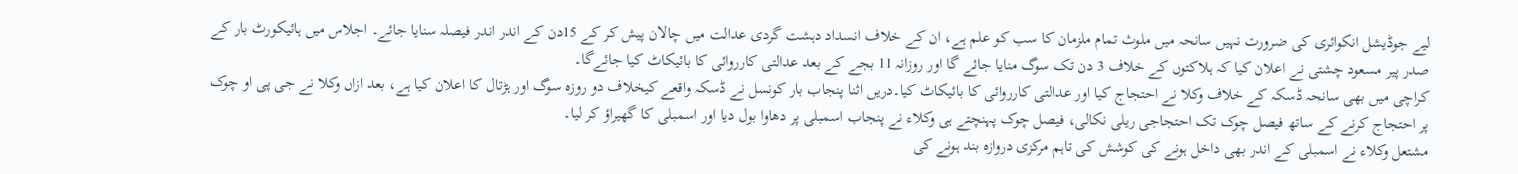لیے جوڈیشل انکوائری کی ضرورت نہیں سانحہ میں ملوث تمام ملزمان کا سب کو علم ہے، ان کے خلاف انسداد دہشت گردی عدالت میں چالان پیش کر کے 15دن کے اندر اندر فیصلہ سنایا جائے۔ اجلاس میں ہائیکورٹ بار کے صدر پیر مسعود چشتی نے اعلان کیا کہ ہلاکتوں کے خلاف 3 دن تک سوگ منایا جائے گا اور روزانہ 11 بجے کے بعد عدالتی کارروائی کا بائیکاٹ کیا جائےگا۔
کراچی میں بھی سانحہ ڈسکہ کے خلاف وکلا نے احتجاج کیا اور عدالتی کارروائی کا بائیکاٹ کیا۔دریں اثنا پنجاب بار کونسل نے ڈسکہ واقعے کیخلاف دو روزہ سوگ اور ہڑتال کا اعلان کیا ہے، بعد ازاں وکلا نے جی پی او چوک پر احتجاج کرنے کے ساتھ فیصل چوک تک احتجاجی ریلی نکالی، فیصل چوک پہنچتے ہی وکلاء نے پنجاب اسمبلی پر دھاوا بول دیا اور اسمبلی کا گھیراؤ کر لیا۔
مشتعل وکلاء نے اسمبلی کے اندر بھی داخل ہونے کی کوشش کی تاہم مرکزی دروازہ بند ہونے کی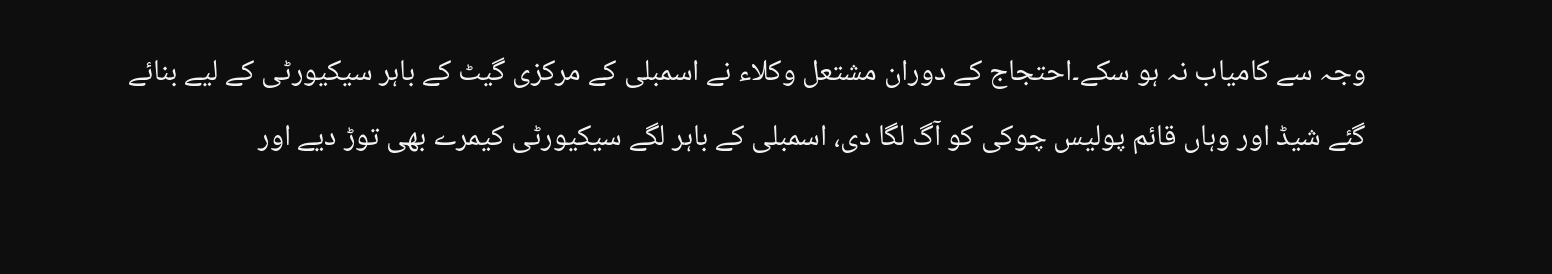وجہ سے کامیاب نہ ہو سکے۔احتجاج کے دوران مشتعل وکلاء نے اسمبلی کے مرکزی گیٹ کے باہر سیکیورٹی کے لیے بنائے گئے شیڈ اور وہاں قائم پولیس چوکی کو آگ لگا دی، اسمبلی کے باہر لگے سیکیورٹی کیمرے بھی توڑ دیے اور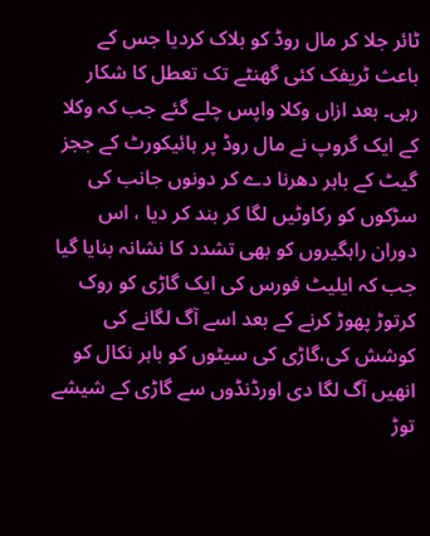ٹائر جلا کر مال روڈ کو بلاک کردیا جس کے باعث ٹریفک کئی گھنٹے تک تعطل کا شکار رہی۔ بعد ازاں وکلا واپس چلے گئے جب کہ وکلا کے ایک گروپ نے مال روڈ پر ہائیکورٹ کے ججز گیٹ کے باہر دھرنا دے کر دونوں جانب کی سڑکوں کو رکاوٹیں لگا کر بند کر دیا ، اس دوران راہگیروں کو بھی تشدد کا نشانہ بنایا گیا جب کہ ایلیٹ فورس کی ایک گاڑی کو روک کرتوڑ پھوڑ کرنے کے بعد اسے آگ لگانے کی کوشش کی،گاڑی کی سیٹوں کو باہر نکال کو انھیں آگ لگا دی اورڈنڈوں سے گاڑی کے شیشے توڑ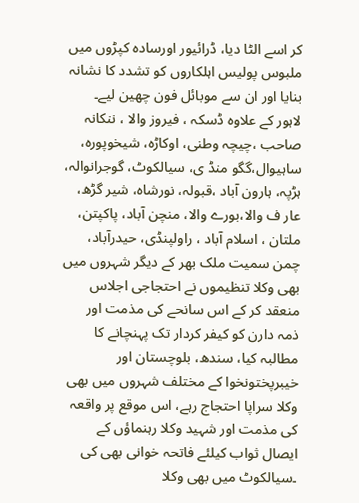کر اسے الٹا دیا، ڈرائیور اورسادہ کپڑوں میں ملبوس پولیس اہلکاروں کو تشدد کا نشانہ بنایا اور ان سے موبائل فون چھین لیے۔
لاہور کے علاوہ ڈسکہ ، فیروز والا ، ننکانہ صاحب ،چیچہ وطنی، اوکاڑہ، شیخوپورہ، ساہیوال،گگو منڈ ی، سیالکوٹ، گوجرانوالہ، ہڑپہ، ہارون آباد ،قبولہ، نورشاہ، شیر گڑھ، عار ف والا،بورے والا، منچن آباد، پاکپتن، ملتان ، اسلام آباد ، راولپنڈی، حیدرآباد، چمن سمیت ملک بھر کے دیگر شہروں میں بھی وکلا تنظیموں نے احتجاجی اجلاس منعقد کر کے اس سانحے کی مذمت اور ذمہ دارن کو کیفر کردار تک پہنچانے کا مطالبہ کیا، سندھ، بلوچستان اور خیبرپختونخوا کے مختلف شہروں میں بھی وکلا سراپا احتجاج رہے، اس موقع پر واقعہ کی مذمت اور شہید وکلا رہنماؤں کے ایصال ثواب کیلئے فاتحہ خوانی بھی کی ۔سیالکوٹ میں بھی وکلا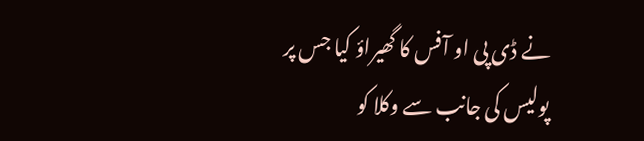نے ڈی پی او آفس کا گھیراؤ کیا جس پر پولیس کی جانب سے وکلا کو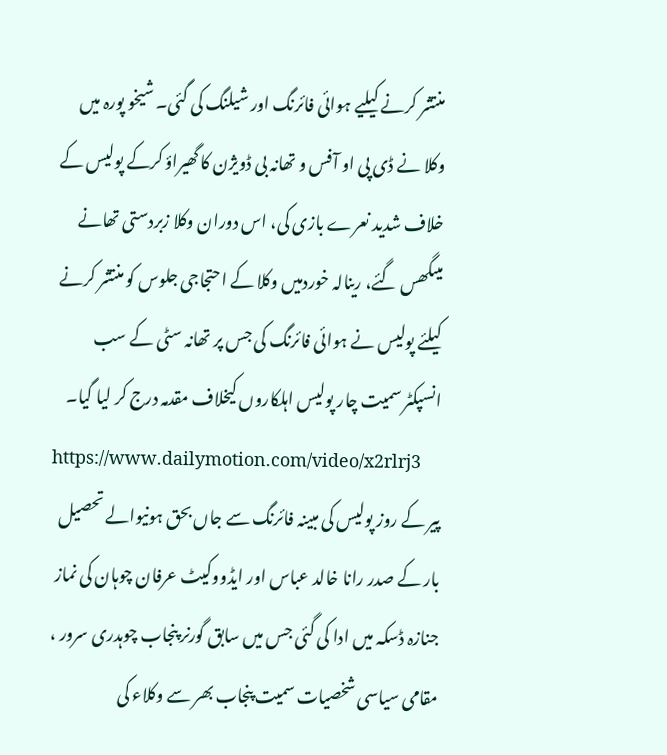منتشر کرنے کیلیے ہوائی فائرنگ اور شیلنگ کی گئی۔ شیخو پورہ میں وکلا نے ڈی پی او آفس و تھانہ بی ڈویژن کا گھیراؤ کرکے پولیس کے خلاف شدید نعرے بازی کی، اس دوران وکلا زبردستی تھانے میںگھس گئے، رینالہ خوردمیں وکلا کے احتجاجی جلوس کو منتشر کرنے کیلئے پولیس نے ہوائی فائرنگ کی جس پر تھانہ سٹی کے سب انسپکٹر سمیت چار پولیس اہلکاروں کیخلاف مقدمہ درج کر لیا گیا۔
https://www.dailymotion.com/video/x2rlrj3
پیر کے روز پولیس کی مبینہ فائرنگ سے جاں بحق ہونیوالے تحصیل بار کے صدر رانا خالد عباس اور ایڈووکیٹ عرفان چوہان کی نماز جنازہ ڈسکہ میں ادا کی گئی جس میں سابق گورنر پنجاب چوہدری سرور ، مقامی سیاسی شخصیات سمیت پنجاب بھر سے وکلاء کی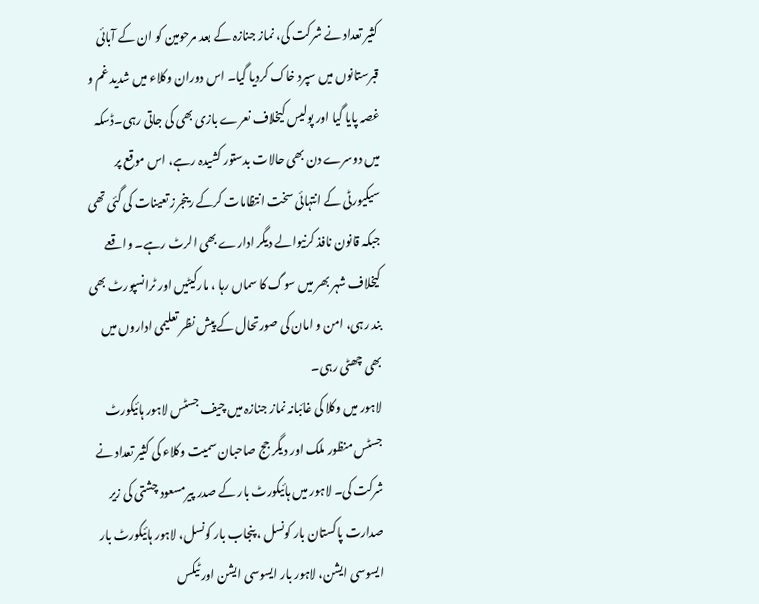کثیر تعداد نے شرکت کی، نماز جنازہ کے بعد مرحومین کو ان کے آبائی قبرستانوں میں سپرد خاک کردیا گیا۔ اس دوران وکلاء میں شدید غم و غصہ پایا گیا اور پولیس کیخلاف نعرے بازی بھی کی جاتی رہی۔ڈسکہ میں دوسرے دن بھی حالات بدستور کشیدہ رہے، اس موقع پر سیکیورٹی کے انتہائی سخت انتظامات کرکے رینجرز تعینات کی گئی تھی جبکہ قانون نافذ کرنیوالے دیگر ادارے بھی الرٹ رہے۔ واقعے کیخلاف شہر بھر میں سوگ کا سماں رہا ، مارکیٹیں اور ٹرانسپورٹ بھی بند رہی، امن و امان کی صورتحال کے پیش نظر تعلیمی اداروں میں بھی چھٹی رہی۔
لاہور میں وکلا کی غائبانہ نماز جنازہ میں چیف جسٹس لاہور ہائیکورٹ جسٹس منظور ملک اور دیگر جج صاحبان سمیت وکلاء کی کثیر تعداد نے شرکت کی۔ لاہور میں ہائیکورٹ بار کے صدر پیرمسعود چشتی کی زیر صدارت پاکستان بار کونسل ، پنجاب بار کونسل، لاہور ہائیکورٹ بار ایسوسی ایشن، لاہور بار ایسوسی ایشن اور ٹیکس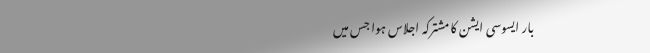بار ایسوسی ایشن کامشترکہ اجلاس ہوا جس میں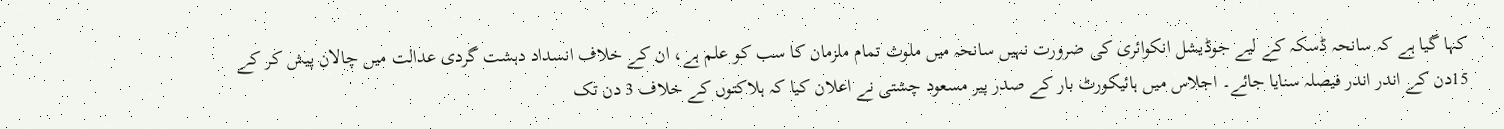کہا گیا ہے کہ سانحہ ڈسکہ کے لیے جوڈیشل انکوائری کی ضرورت نہیں سانحہ میں ملوث تمام ملزمان کا سب کو علم ہے، ان کے خلاف انسداد دہشت گردی عدالت میں چالان پیش کر کے 15دن کے اندر اندر فیصلہ سنایا جائے۔ اجلاس میں ہائیکورٹ بار کے صدر پیر مسعود چشتی نے اعلان کیا کہ ہلاکتوں کے خلاف 3 دن تک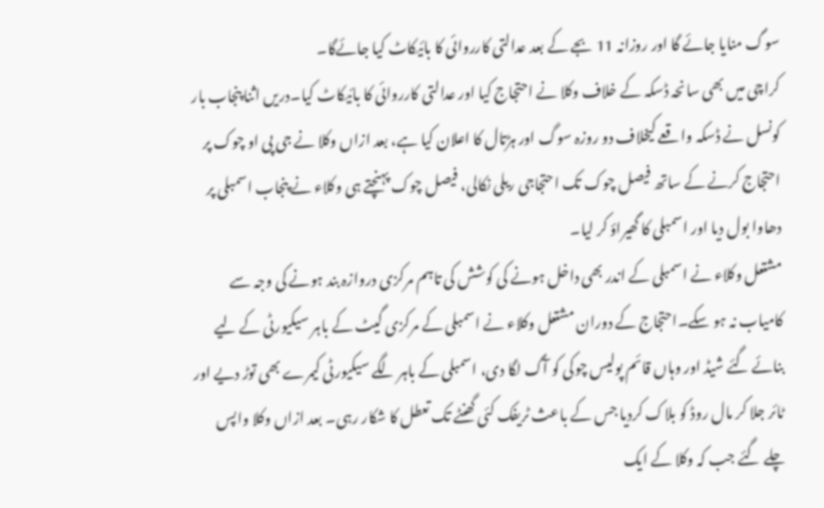سوگ منایا جائے گا اور روزانہ 11 بجے کے بعد عدالتی کارروائی کا بائیکاٹ کیا جائےگا۔
کراچی میں بھی سانحہ ڈسکہ کے خلاف وکلا نے احتجاج کیا اور عدالتی کارروائی کا بائیکاٹ کیا۔دریں اثنا پنجاب بار کونسل نے ڈسکہ واقعے کیخلاف دو روزہ سوگ اور ہڑتال کا اعلان کیا ہے، بعد ازاں وکلا نے جی پی او چوک پر احتجاج کرنے کے ساتھ فیصل چوک تک احتجاجی ریلی نکالی، فیصل چوک پہنچتے ہی وکلاء نے پنجاب اسمبلی پر دھاوا بول دیا اور اسمبلی کا گھیراؤ کر لیا۔
مشتعل وکلاء نے اسمبلی کے اندر بھی داخل ہونے کی کوشش کی تاہم مرکزی دروازہ بند ہونے کی وجہ سے کامیاب نہ ہو سکے۔احتجاج کے دوران مشتعل وکلاء نے اسمبلی کے مرکزی گیٹ کے باہر سیکیورٹی کے لیے بنائے گئے شیڈ اور وہاں قائم پولیس چوکی کو آگ لگا دی، اسمبلی کے باہر لگے سیکیورٹی کیمرے بھی توڑ دیے اور ٹائر جلا کر مال روڈ کو بلاک کردیا جس کے باعث ٹریفک کئی گھنٹے تک تعطل کا شکار رہی۔ بعد ازاں وکلا واپس چلے گئے جب کہ وکلا کے ایک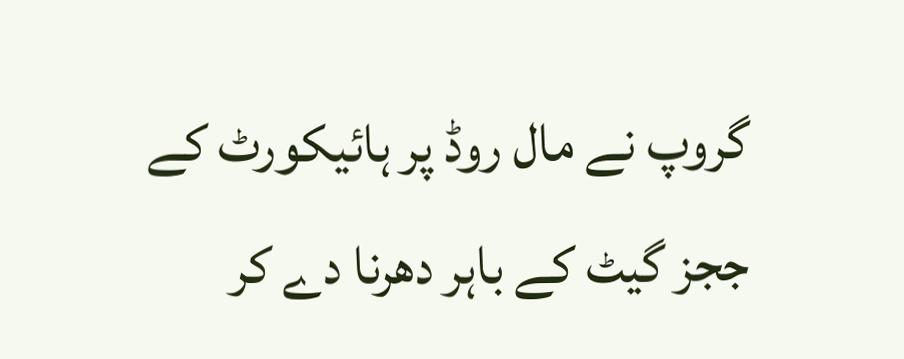گروپ نے مال روڈ پر ہائیکورٹ کے ججز گیٹ کے باہر دھرنا دے کر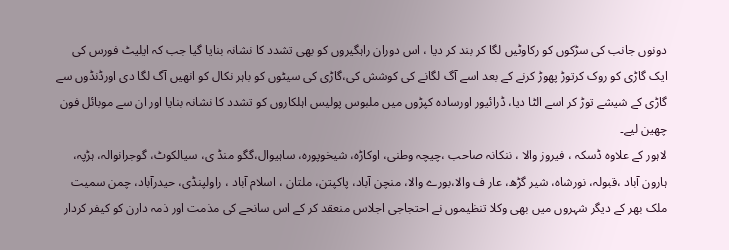دونوں جانب کی سڑکوں کو رکاوٹیں لگا کر بند کر دیا ، اس دوران راہگیروں کو بھی تشدد کا نشانہ بنایا گیا جب کہ ایلیٹ فورس کی ایک گاڑی کو روک کرتوڑ پھوڑ کرنے کے بعد اسے آگ لگانے کی کوشش کی،گاڑی کی سیٹوں کو باہر نکال کو انھیں آگ لگا دی اورڈنڈوں سے گاڑی کے شیشے توڑ کر اسے الٹا دیا، ڈرائیور اورسادہ کپڑوں میں ملبوس پولیس اہلکاروں کو تشدد کا نشانہ بنایا اور ان سے موبائل فون چھین لیے۔
لاہور کے علاوہ ڈسکہ ، فیروز والا ، ننکانہ صاحب ،چیچہ وطنی، اوکاڑہ، شیخوپورہ، ساہیوال،گگو منڈ ی، سیالکوٹ، گوجرانوالہ، ہڑپہ، ہارون آباد ،قبولہ، نورشاہ، شیر گڑھ، عار ف والا،بورے والا، منچن آباد، پاکپتن، ملتان ، اسلام آباد ، راولپنڈی، حیدرآباد، چمن سمیت ملک بھر کے دیگر شہروں میں بھی وکلا تنظیموں نے احتجاجی اجلاس منعقد کر کے اس سانحے کی مذمت اور ذمہ دارن کو کیفر کردار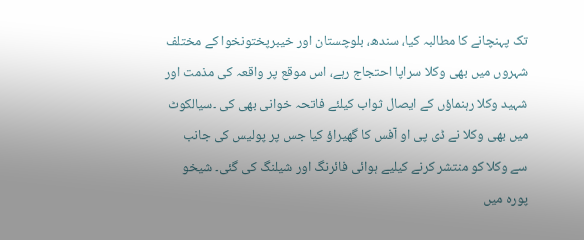تک پہنچانے کا مطالبہ کیا، سندھ، بلوچستان اور خیبرپختونخوا کے مختلف شہروں میں بھی وکلا سراپا احتجاج رہے، اس موقع پر واقعہ کی مذمت اور شہید وکلا رہنماؤں کے ایصال ثواب کیلئے فاتحہ خوانی بھی کی ۔سیالکوٹ میں بھی وکلا نے ڈی پی او آفس کا گھیراؤ کیا جس پر پولیس کی جانب سے وکلا کو منتشر کرنے کیلیے ہوائی فائرنگ اور شیلنگ کی گئی۔ شیخو پورہ میں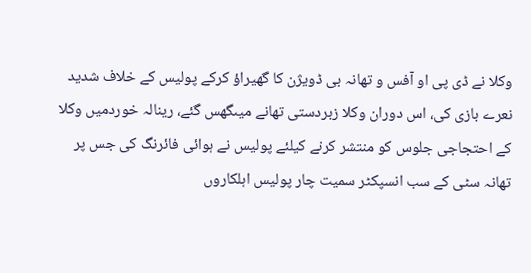وکلا نے ڈی پی او آفس و تھانہ بی ڈویژن کا گھیراؤ کرکے پولیس کے خلاف شدید نعرے بازی کی، اس دوران وکلا زبردستی تھانے میںگھس گئے، رینالہ خوردمیں وکلا کے احتجاجی جلوس کو منتشر کرنے کیلئے پولیس نے ہوائی فائرنگ کی جس پر تھانہ سٹی کے سب انسپکٹر سمیت چار پولیس اہلکاروں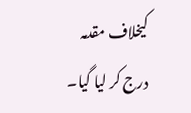کیخلاف مقدمہ درج کر لیا گیا۔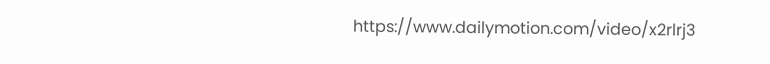https://www.dailymotion.com/video/x2rlrj3